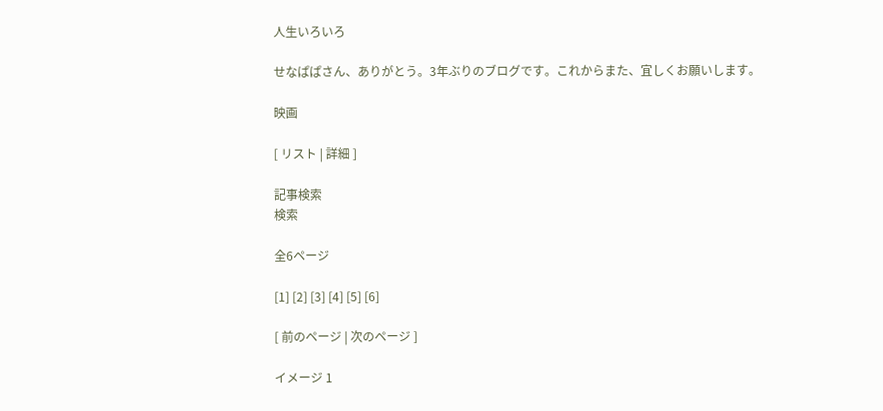人生いろいろ

せなぱぱさん、ありがとう。3年ぶりのブログです。これからまた、宜しくお願いします。

映画

[ リスト | 詳細 ]

記事検索
検索

全6ページ

[1] [2] [3] [4] [5] [6]

[ 前のページ | 次のページ ]

イメージ 1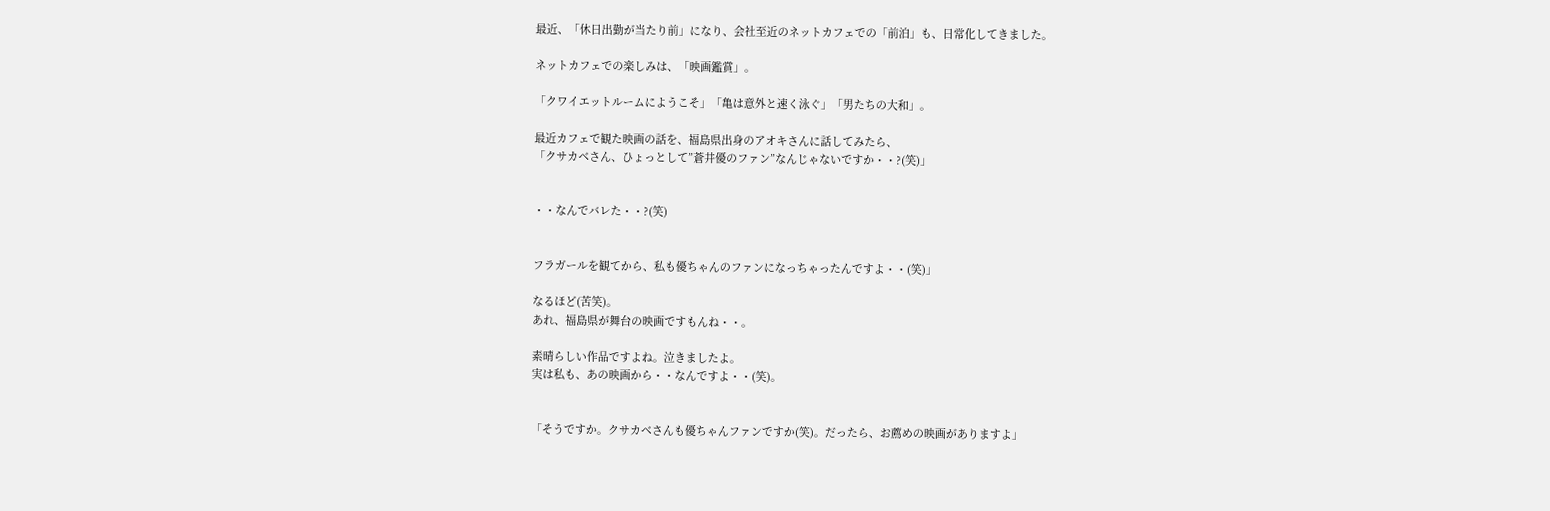最近、「休日出勤が当たり前」になり、会社至近のネットカフェでの「前泊」も、日常化してきました。

ネットカフェでの楽しみは、「映画鑑賞」。

「クワイエットルームにようこそ」「亀は意外と速く泳ぐ」「男たちの大和」。

最近カフェで観た映画の話を、福島県出身のアオキさんに話してみたら、
「クサカベさん、ひょっとして”蒼井優のファン”なんじゃないですか・・?(笑)」


・・なんでバレた・・?(笑)


フラガールを観てから、私も優ちゃんのファンになっちゃったんですよ・・(笑)」

なるほど(苦笑)。
あれ、福島県が舞台の映画ですもんね・・。

素晴らしい作品ですよね。泣きましたよ。
実は私も、あの映画から・・なんですよ・・(笑)。


「そうですか。クサカベさんも優ちゃんファンですか(笑)。だったら、お薦めの映画がありますよ」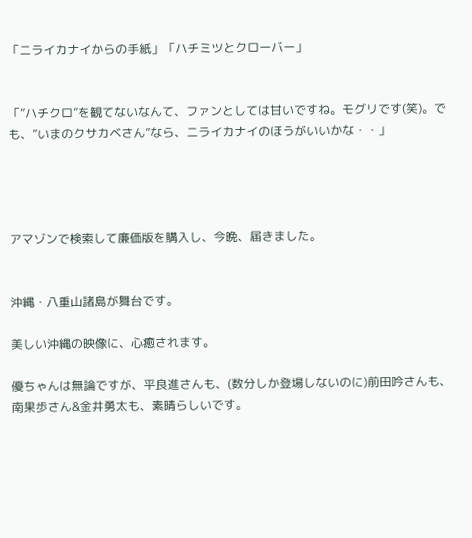「ニライカナイからの手紙」「ハチミツとクローバー」


「”ハチクロ”を観てないなんて、ファンとしては甘いですね。モグリです(笑)。でも、”いまのクサカベさん”なら、ニライカナイのほうがいいかな・・」




アマゾンで検索して廉価版を購入し、今晩、届きました。


沖縄・八重山諸島が舞台です。

美しい沖縄の映像に、心癒されます。

優ちゃんは無論ですが、平良進さんも、(数分しか登場しないのに)前田吟さんも、南果歩さん&金井勇太も、素晴らしいです。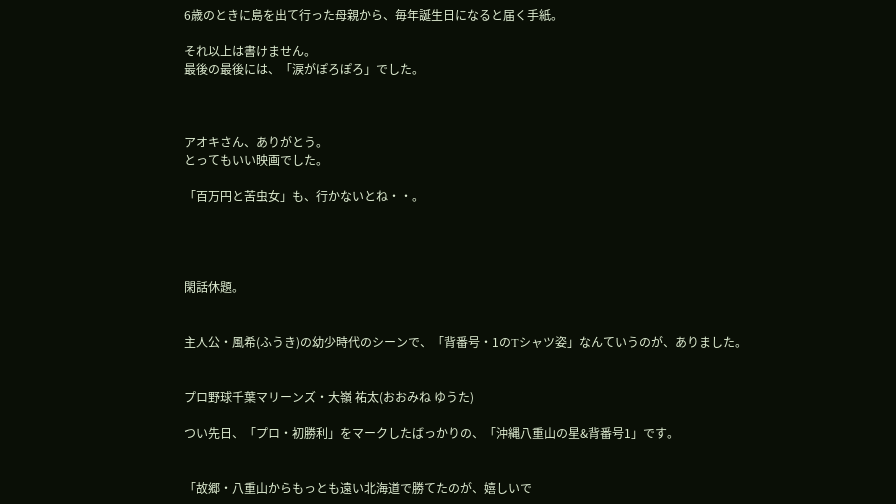6歳のときに島を出て行った母親から、毎年誕生日になると届く手紙。

それ以上は書けません。
最後の最後には、「涙がぽろぽろ」でした。



アオキさん、ありがとう。
とってもいい映画でした。

「百万円と苦虫女」も、行かないとね・・。




閑話休題。


主人公・風希(ふうき)の幼少時代のシーンで、「背番号・1のTシャツ姿」なんていうのが、ありました。


プロ野球千葉マリーンズ・大嶺 祐太(おおみね ゆうた)

つい先日、「プロ・初勝利」をマークしたばっかりの、「沖縄八重山の星&背番号1」です。


「故郷・八重山からもっとも遠い北海道で勝てたのが、嬉しいで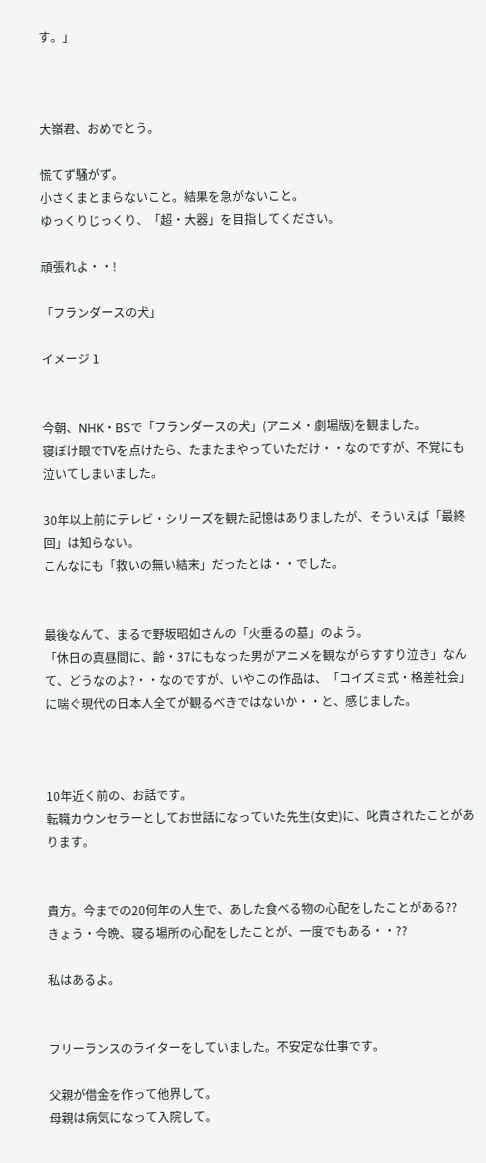す。」



大嶺君、おめでとう。

慌てず騒がず。
小さくまとまらないこと。結果を急がないこと。
ゆっくりじっくり、「超・大器」を目指してください。

頑張れよ・・!

「フランダースの犬」

イメージ 1


今朝、NHK・BSで「フランダースの犬」(アニメ・劇場版)を観ました。
寝ぼけ眼でTVを点けたら、たまたまやっていただけ・・なのですが、不覚にも泣いてしまいました。

30年以上前にテレビ・シリーズを観た記憶はありましたが、そういえば「最終回」は知らない。
こんなにも「救いの無い結末」だったとは・・でした。


最後なんて、まるで野坂昭如さんの「火垂るの墓」のよう。
「休日の真昼間に、齢・37にもなった男がアニメを観ながらすすり泣き」なんて、どうなのよ?・・なのですが、いやこの作品は、「コイズミ式・格差社会」に喘ぐ現代の日本人全てが観るべきではないか・・と、感じました。



10年近く前の、お話です。
転職カウンセラーとしてお世話になっていた先生(女史)に、叱責されたことがあります。


貴方。今までの20何年の人生で、あした食べる物の心配をしたことがある??
きょう・今晩、寝る場所の心配をしたことが、一度でもある・・??

私はあるよ。


フリーランスのライターをしていました。不安定な仕事です。

父親が借金を作って他界して。
母親は病気になって入院して。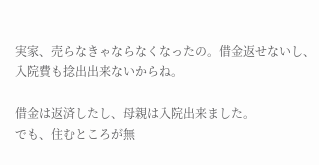実家、売らなきゃならなくなったの。借金返せないし、入院費も捻出出来ないからね。

借金は返済したし、母親は入院出来ました。
でも、住むところが無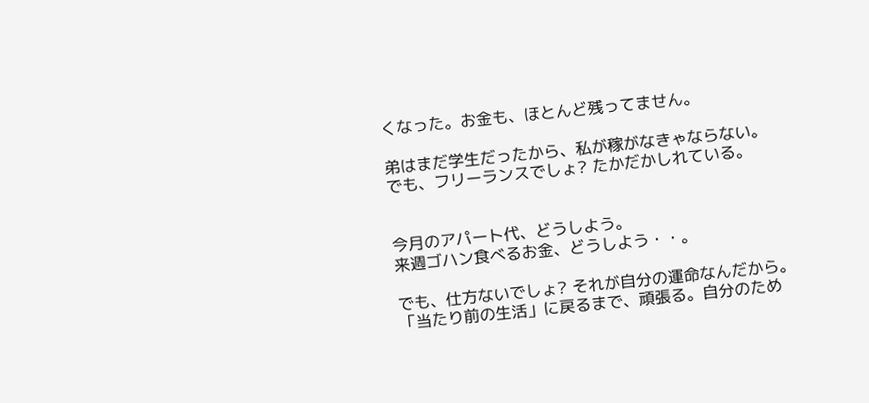くなった。お金も、ほとんど残ってません。

弟はまだ学生だったから、私が稼がなきゃならない。
でも、フリーランスでしょ? たかだかしれている。


今月のアパート代、どうしよう。
来週ゴハン食べるお金、どうしよう・・。

でも、仕方ないでしょ? それが自分の運命なんだから。
「当たり前の生活」に戻るまで、頑張る。自分のため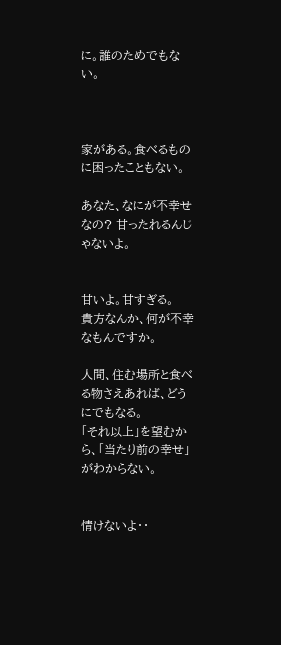に。誰のためでもない。



家がある。食べるものに困ったこともない。

あなた、なにが不幸せなの? 甘ったれるんじゃないよ。


甘いよ。甘すぎる。
貴方なんか、何が不幸なもんですか。

人間、住む場所と食べる物さえあれば、どうにでもなる。
「それ以上」を望むから、「当たり前の幸せ」がわからない。


情けないよ・・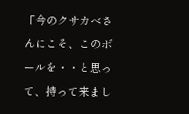「今のクサカベさんにこそ、このボールを・・と思って、持って来まし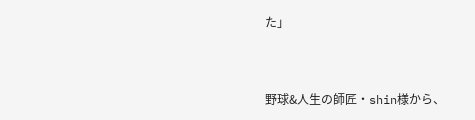た」


野球&人生の師匠・shin様から、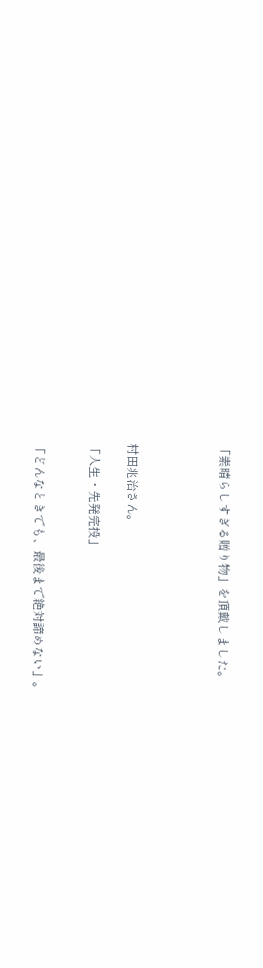「素晴らしすぎる贈り物」を頂戴しました。




村田兆治さん。

「人生・先発完投」


「どんなときでも、最後まで絶対諦めない」。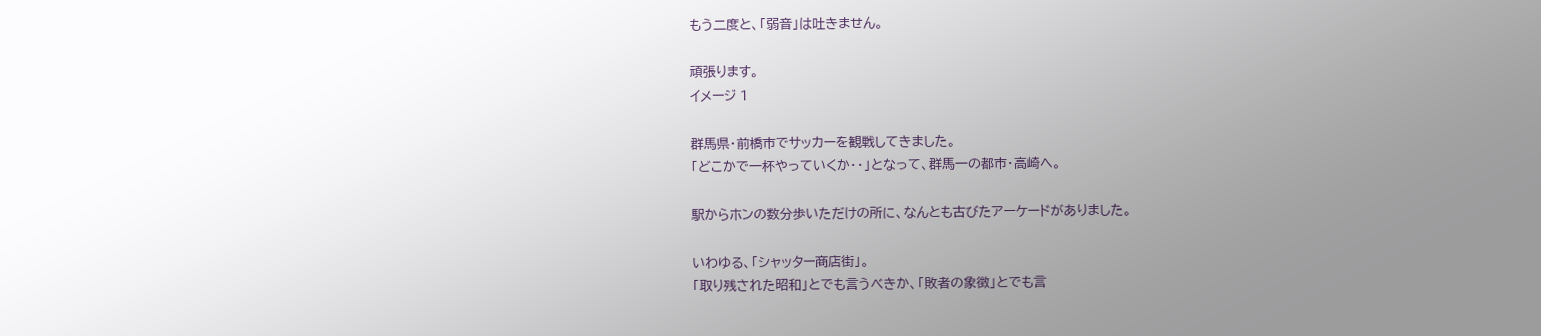もう二度と、「弱音」は吐きません。

頑張ります。
イメージ 1

群馬県・前橋市でサッカーを観戦してきました。
「どこかで一杯やっていくか・・」となって、群馬一の都市・高崎へ。

駅からホンの数分歩いただけの所に、なんとも古びたアーケードがありました。

いわゆる、「シャッター商店街」。
「取り残された昭和」とでも言うべきか、「敗者の象徴」とでも言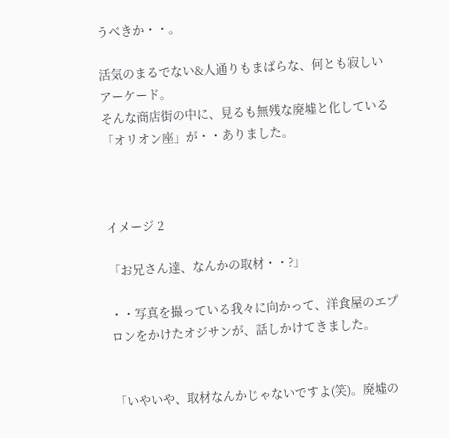うべきか・・。

活気のまるでない&人通りもまばらな、何とも寂しいアーケード。
そんな商店街の中に、見るも無残な廃墟と化している「オリオン座」が・・ありました。



イメージ 2

「お兄さん達、なんかの取材・・?」

・・写真を撮っている我々に向かって、洋食屋のエプロンをかけたオジサンが、話しかけてきました。


「いやいや、取材なんかじゃないですよ(笑)。廃墟の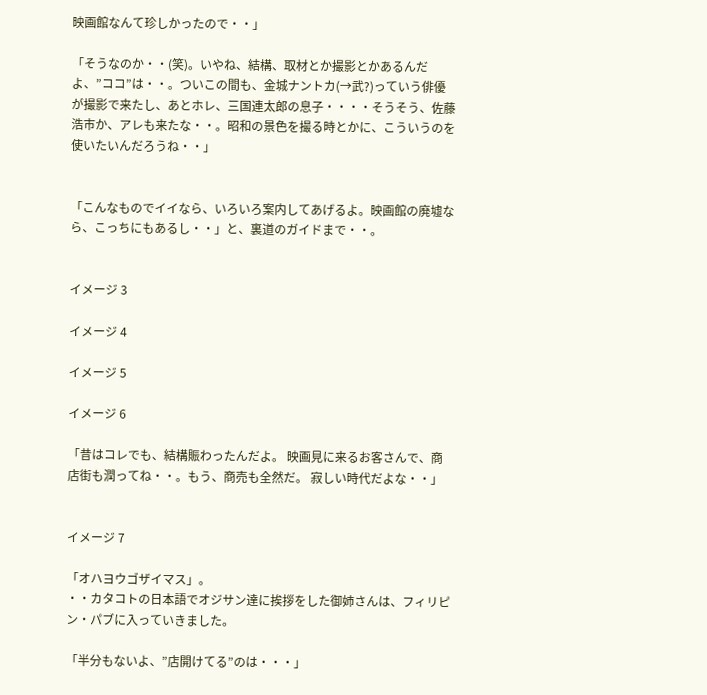映画館なんて珍しかったので・・」

「そうなのか・・(笑)。いやね、結構、取材とか撮影とかあるんだよ、”ココ”は・・。ついこの間も、金城ナントカ(→武?)っていう俳優が撮影で来たし、あとホレ、三国連太郎の息子・・・・そうそう、佐藤浩市か、アレも来たな・・。昭和の景色を撮る時とかに、こういうのを使いたいんだろうね・・」


「こんなものでイイなら、いろいろ案内してあげるよ。映画館の廃墟なら、こっちにもあるし・・」と、裏道のガイドまで・・。


イメージ 3

イメージ 4

イメージ 5

イメージ 6

「昔はコレでも、結構賑わったんだよ。 映画見に来るお客さんで、商店街も潤ってね・・。もう、商売も全然だ。 寂しい時代だよな・・」


イメージ 7

「オハヨウゴザイマス」。
・・カタコトの日本語でオジサン達に挨拶をした御姉さんは、フィリピン・パブに入っていきました。

「半分もないよ、”店開けてる”のは・・・」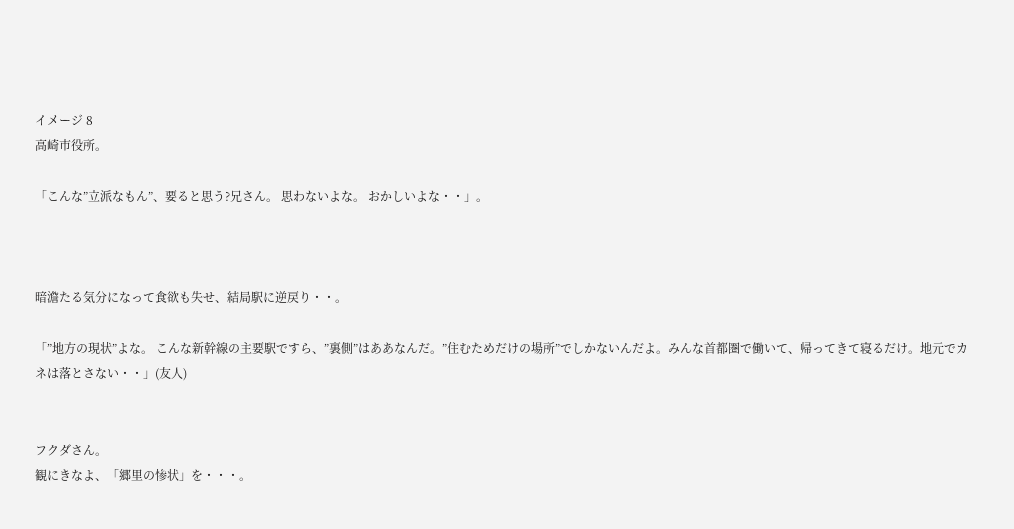イメージ 8
高崎市役所。

「こんな”立派なもん”、要ると思う?兄さん。 思わないよな。 おかしいよな・・」。



暗澹たる気分になって食欲も失せ、結局駅に逆戻り・・。

「”地方の現状”よな。 こんな新幹線の主要駅ですら、”裏側”はああなんだ。”住むためだけの場所”でしかないんだよ。みんな首都圏で働いて、帰ってきて寝るだけ。地元でカネは落とさない・・」(友人)


フクダさん。
観にきなよ、「郷里の惨状」を・・・。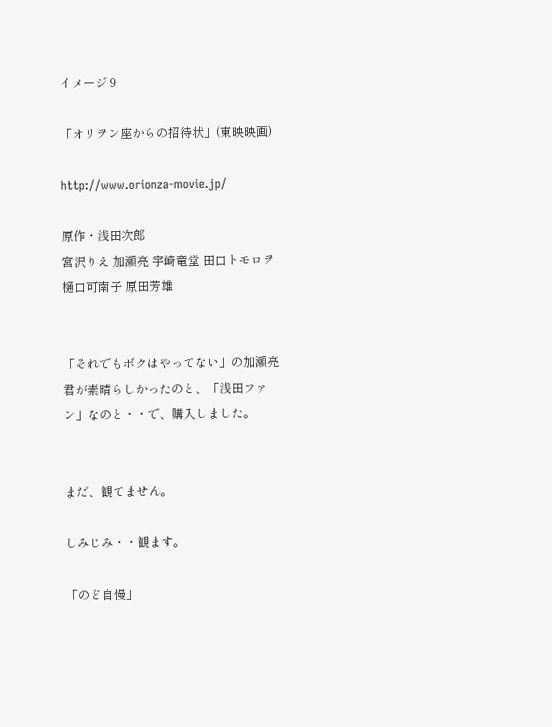イメージ 9

「オリヲン座からの招待状」(東映映画)

http://www.orionza-movie.jp/

原作・浅田次郎
宮沢りえ 加瀬亮 宇崎竜堂 田口トモロヲ 樋口可南子 原田芳雄


「それでもボクはやってない」の加瀬亮君が素晴らしかったのと、「浅田ファン」なのと・・で、購入しました。


まだ、観てません。

しみじみ・・観ます。

「のど自慢」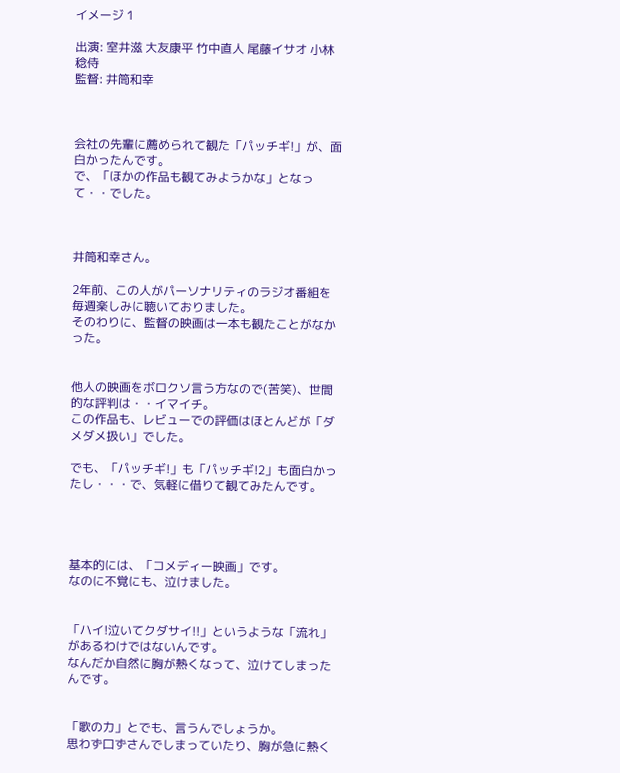イメージ 1

出演: 室井滋 大友康平 竹中直人 尾藤イサオ 小林稔侍
監督: 井筒和幸



会社の先輩に薦められて観た「パッチギ!」が、面白かったんです。
で、「ほかの作品も観てみようかな」となって・・でした。



井筒和幸さん。

2年前、この人がパーソナリティのラジオ番組を毎週楽しみに聴いておりました。
そのわりに、監督の映画は一本も観たことがなかった。


他人の映画をボロクソ言う方なので(苦笑)、世間的な評判は・・イマイチ。
この作品も、レビューでの評価はほとんどが「ダメダメ扱い」でした。

でも、「パッチギ!」も「パッチギ!2」も面白かったし・・・で、気軽に借りて観てみたんです。




基本的には、「コメディー映画」です。
なのに不覚にも、泣けました。


「ハイ!泣いてクダサイ!!」というような「流れ」があるわけではないんです。
なんだか自然に胸が熱くなって、泣けてしまったんです。


「歌の力」とでも、言うんでしょうか。
思わず口ずさんでしまっていたり、胸が急に熱く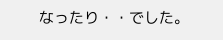なったり・・でした。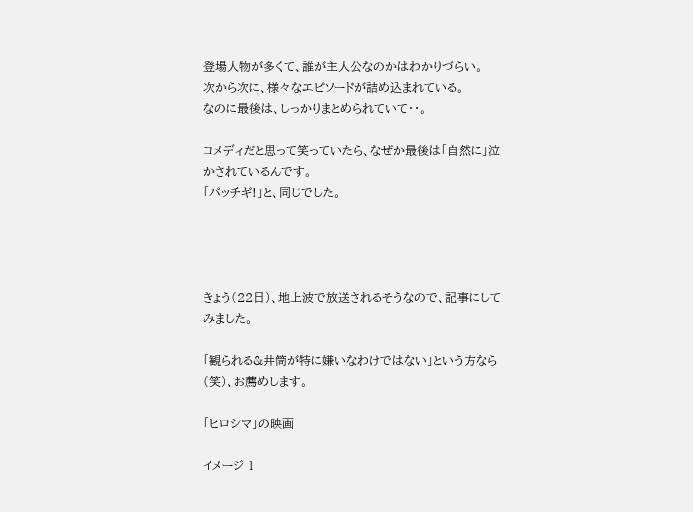登場人物が多くて、誰が主人公なのかはわかりづらい。
次から次に、様々なエピソードが詰め込まれている。
なのに最後は、しっかりまとめられていて・・。

コメディだと思って笑っていたら、なぜか最後は「自然に」泣かされているんです。
「パッチギ!」と、同じでした。




きょう(22日)、地上波で放送されるそうなので、記事にしてみました。

「観られる&井筒が特に嫌いなわけではない」という方なら(笑)、お薦めします。

「ヒロシマ」の映画

イメージ 1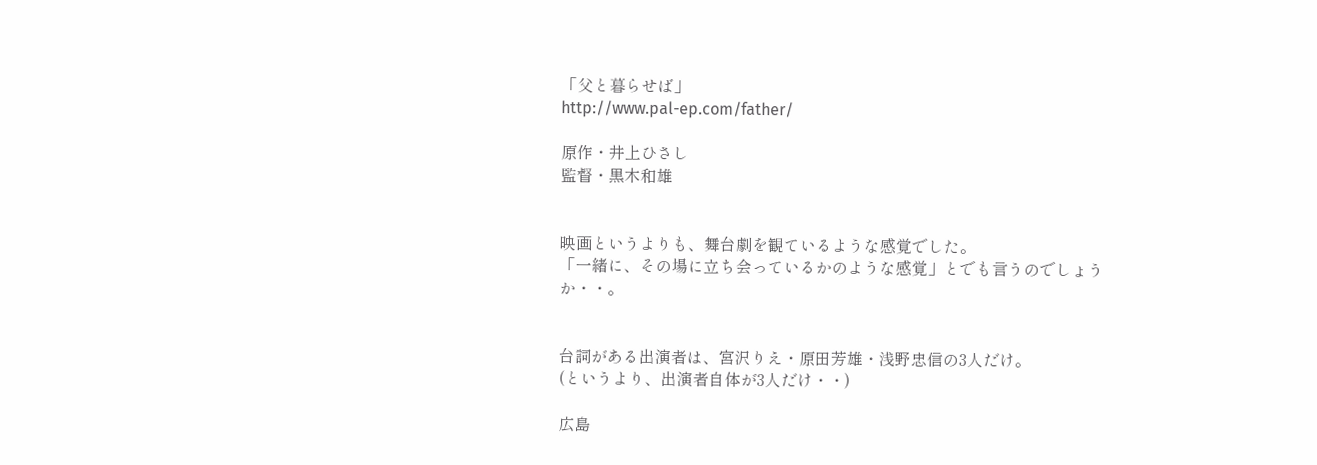「父と暮らせば」
http://www.pal-ep.com/father/

原作・井上ひさし
監督・黒木和雄


映画というよりも、舞台劇を観ているような感覚でした。
「一緒に、その場に立ち会っているかのような感覚」とでも言うのでしょうか・・。


台詞がある出演者は、宮沢りえ・原田芳雄・浅野忠信の3人だけ。
(というより、出演者自体が3人だけ・・)

広島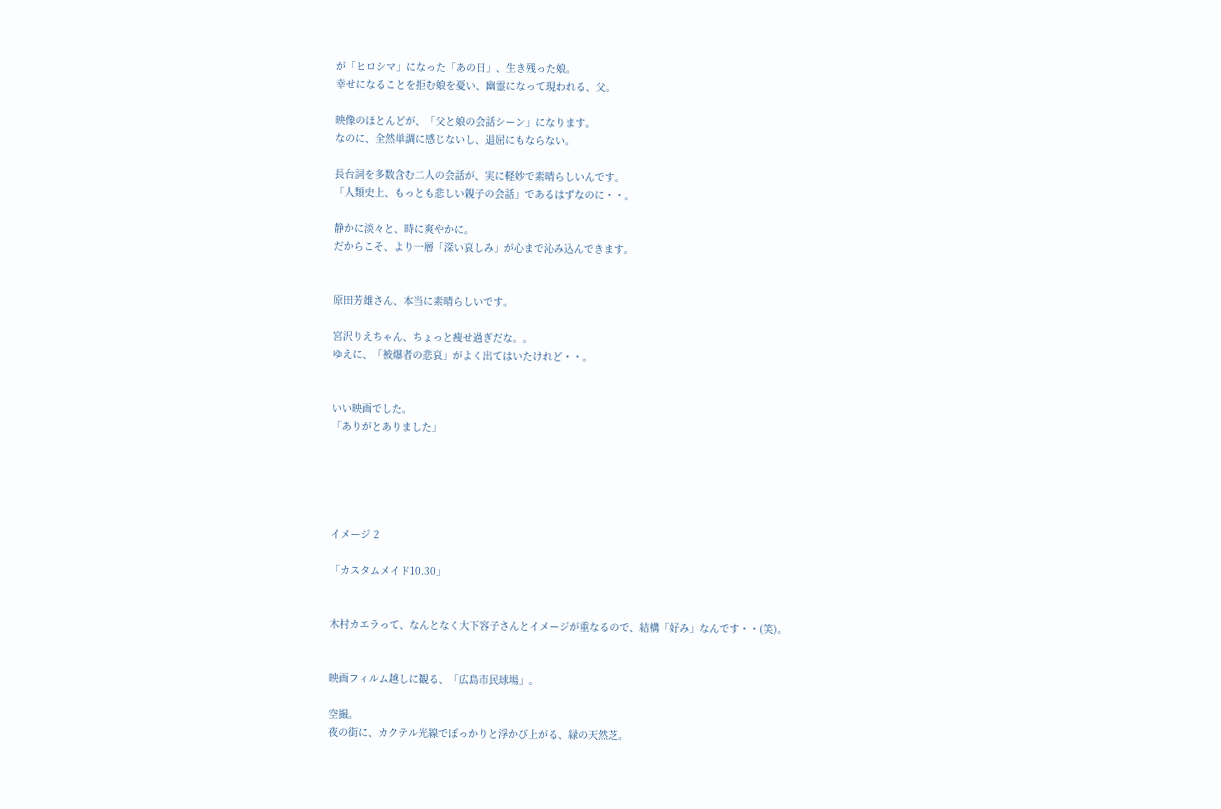が「ヒロシマ」になった「あの日」、生き残った娘。
幸せになることを拒む娘を憂い、幽霊になって現われる、父。

映像のほとんどが、「父と娘の会話シーン」になります。
なのに、全然単調に感じないし、退屈にもならない。

長台詞を多数含む二人の会話が、実に軽妙で素晴らしいんです。
「人類史上、もっとも悲しい親子の会話」であるはずなのに・・。

静かに淡々と、時に爽やかに。
だからこそ、より一層「深い哀しみ」が心まで沁み込んできます。


原田芳雄さん、本当に素晴らしいです。

宮沢りえちゃん、ちょっと痩せ過ぎだな。。
ゆえに、「被爆者の悲哀」がよく出てはいたけれど・・。


いい映画でした。
「ありがとありました」





イメージ 2

「カスタムメイド10.30」


木村カエラって、なんとなく大下容子さんとイメージが重なるので、結構「好み」なんです・・(笑)。


映画フィルム越しに観る、「広島市民球場」。

空撮。
夜の街に、カクテル光線でぽっかりと浮かび上がる、緑の天然芝。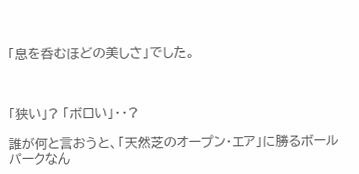「息を呑むほどの美しさ」でした。



「狭い」? 「ボロい」・・?

誰が何と言おうと、「天然芝のオープン・エア」に勝るボールパークなん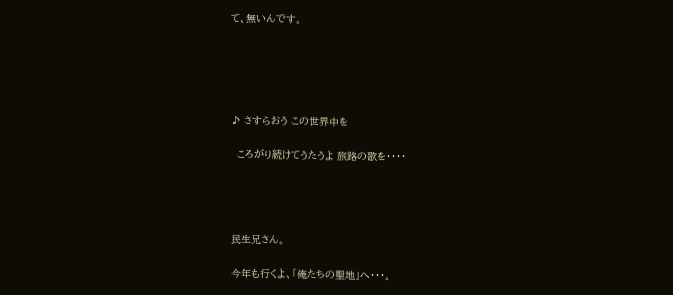て、無いんです。





♪ さすらおう この世界中を

  ころがり続けてうたうよ 旅路の歌を・・・・




民生兄さん。

今年も行くよ、「俺たちの聖地」へ・・・。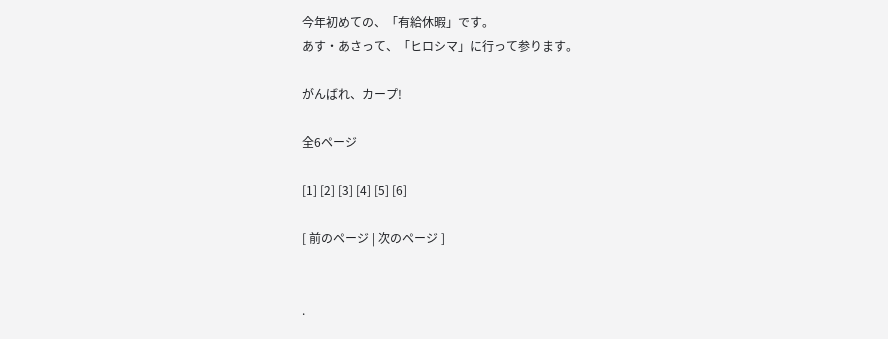今年初めての、「有給休暇」です。
あす・あさって、「ヒロシマ」に行って参ります。

がんばれ、カープ!

全6ページ

[1] [2] [3] [4] [5] [6]

[ 前のページ | 次のページ ]


.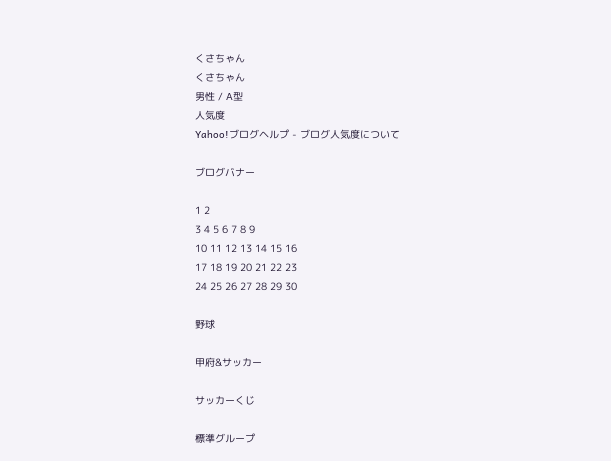くさちゃん
くさちゃん
男性 / A型
人気度
Yahoo!ブログヘルプ - ブログ人気度について

ブログバナー

1 2
3 4 5 6 7 8 9
10 11 12 13 14 15 16
17 18 19 20 21 22 23
24 25 26 27 28 29 30

野球

甲府&サッカー

サッカーくじ

標準グループ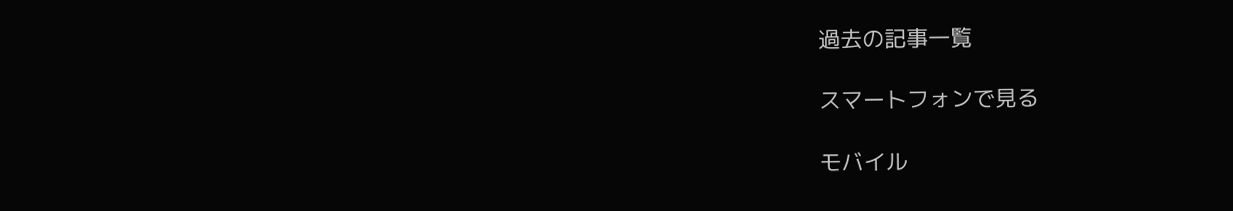過去の記事一覧

スマートフォンで見る

モバイル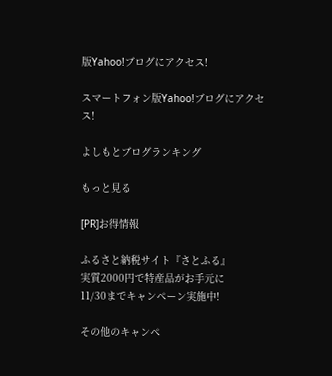版Yahoo!ブログにアクセス!

スマートフォン版Yahoo!ブログにアクセス!

よしもとブログランキング

もっと見る

[PR]お得情報

ふるさと納税サイト『さとふる』
実質2000円で特産品がお手元に
11/30までキャンペーン実施中!

その他のキャンペ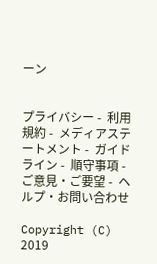ーン


プライバシー -  利用規約 -  メディアステートメント -  ガイドライン -  順守事項 -  ご意見・ご要望 -  ヘルプ・お問い合わせ

Copyright (C) 2019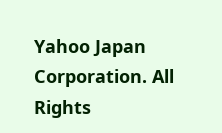Yahoo Japan Corporation. All Rights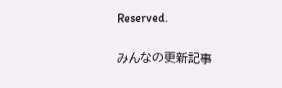Reserved.

みんなの更新記事